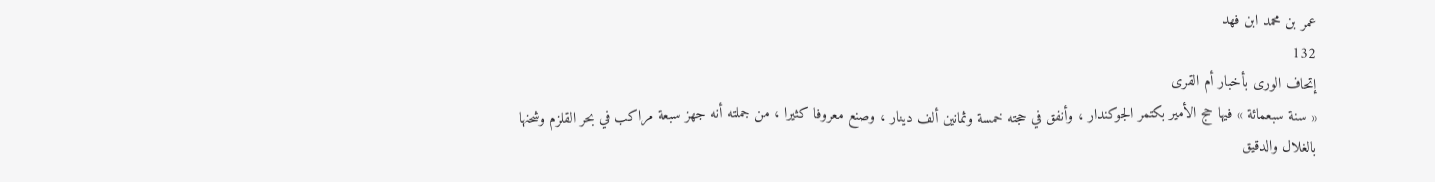عمر بن محمد ابن فهد
132
إتحاف الورى بأخبار أم القرى
« سنة سبعمائة » فيها حج الأمير بكتمر الجوكندار ، وأنفق في حجته خمسة وثمانين ألف دينار ، وصنع معروفا كثيرا ، من جملته أنه جهز سبعة مراكب في بحر القلزم وشحنها بالغلال والدقيق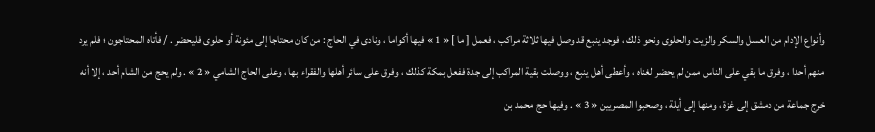وأنواع الإدام من العسل والسكر والزيت والحلوى ونحو ذلك ، فوجد ينبع قد وصل فيها ثلاثة مراكب ، فعمل [ ما ] « 1 » فيها أكواما ، ونادى في الحاج : من كان محتاجا إلى مئونة أو حلوى فليحضر . / فأتاه المحتاجون ؛ فلم يرد منهم أحدا ، وفرق ما بقي على الناس ممن لم يحضر لغناه ، وأعطى أهل ينبع ، ووصلت بقية المراكب إلى جدة ففعل بمكة كذلك ، وفرق على سائر أهلها والفقراء بها ، وعلى الحاج الشامي « 2 » . ولم يحج من الشام أحد ، إلا أنه خرج جماعة من دمشق إلى غزة ، ومنها إلى أيلة ، وصحبوا المصريين « 3 » . وفيها حج محمد بن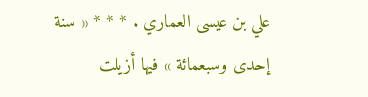علي بن عيسى العماري . * * * « سنة إحدى وسبعمائة » فيها أزيلت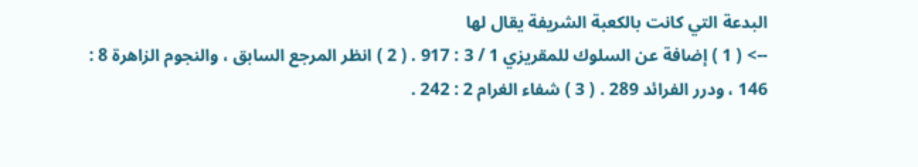البدعة التي كانت بالكعبة الشريفة يقال لها
--> ( 1 ) إضافة عن السلوك للمقريزي 1 / 3 : 917 . ( 2 ) انظر المرجع السابق ، والنجوم الزاهرة 8 : 146 ، ودرر الفرائد 289 . ( 3 ) شفاء الغرام 2 : 242 .